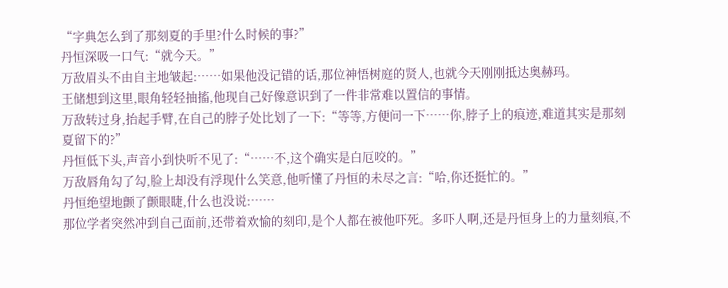“字典怎么到了那刻夏的手里?什么时候的事?”
丹恒深吸一口气:“就今天。”
万敌眉头不由自主地皱起:……如果他没记错的话,那位神悟树庭的贤人,也就今天刚刚抵达奥赫玛。
王储想到这里,眼角轻轻抽搐,他现自己好像意识到了一件非常难以置信的事情。
万敌转过身,抬起手臂,在自己的脖子处比划了一下:“等等,方便问一下……你,脖子上的痕迹,难道其实是那刻夏留下的?”
丹恒低下头,声音小到快听不见了:“……不,这个确实是白厄咬的。”
万敌唇角勾了勾,脸上却没有浮现什么笑意,他听懂了丹恒的未尽之言:“哈,你还挺忙的。”
丹恒绝望地颤了颤眼睫,什么也没说:……
那位学者突然冲到自己面前,还带着欢愉的刻印,是个人都在被他吓死。多吓人啊,还是丹恒身上的力量刻痕,不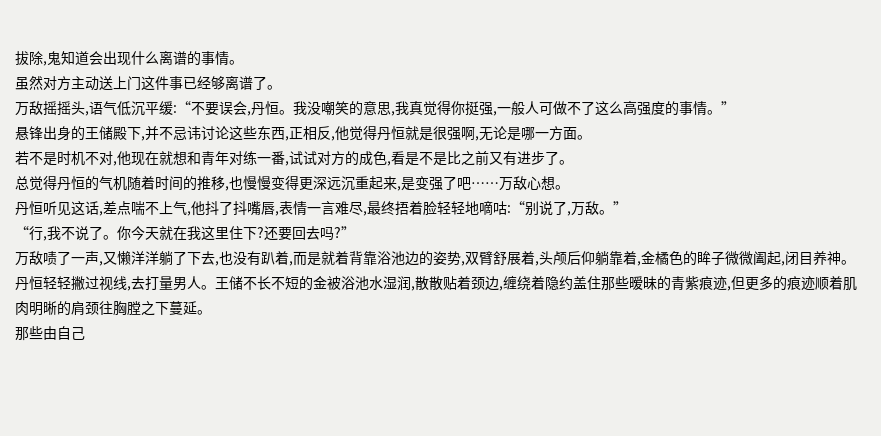拔除,鬼知道会出现什么离谱的事情。
虽然对方主动送上门这件事已经够离谱了。
万敌摇摇头,语气低沉平缓:“不要误会,丹恒。我没嘲笑的意思,我真觉得你挺强,一般人可做不了这么高强度的事情。”
悬锋出身的王储殿下,并不忌讳讨论这些东西,正相反,他觉得丹恒就是很强啊,无论是哪一方面。
若不是时机不对,他现在就想和青年对练一番,试试对方的成色,看是不是比之前又有进步了。
总觉得丹恒的气机随着时间的推移,也慢慢变得更深远沉重起来,是变强了吧……万敌心想。
丹恒听见这话,差点喘不上气,他抖了抖嘴唇,表情一言难尽,最终捂着脸轻轻地嘀咕:“别说了,万敌。”
“行,我不说了。你今天就在我这里住下?还要回去吗?”
万敌啧了一声,又懒洋洋躺了下去,也没有趴着,而是就着背靠浴池边的姿势,双臂舒展着,头颅后仰躺靠着,金橘色的眸子微微阖起,闭目养神。
丹恒轻轻撇过视线,去打量男人。王储不长不短的金被浴池水湿润,散散贴着颈边,缠绕着隐约盖住那些暧昧的青紫痕迹,但更多的痕迹顺着肌肉明晰的肩颈往胸膛之下蔓延。
那些由自己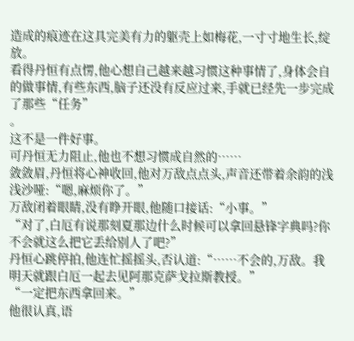造成的痕迹在这具完美有力的躯壳上如梅花,一寸寸地生长,绽放。
看得丹恒有点愣,他心想自己越来越习惯这种事情了,身体会自的做事情,有些东西,脑子还没有反应过来,手就已经先一步完成了那些“任务”
。
这不是一件好事。
可丹恒无力阻止,他也不想习惯成自然的……
敛敛眉,丹恒将心神收回,他对万敌点点头,声音还带着余韵的浅浅沙哑:“嗯,麻烦你了。”
万敌闭着眼睛,没有睁开眼,他随口接话:“小事。”
“对了,白厄有说那刻夏那边什么时候可以拿回悬锋字典吗?你不会就这么把它丢给别人了吧?”
丹恒心跳停拍,他连忙摇摇头,否认道:“……不会的,万敌。我明天就跟白厄一起去见阿那克萨戈拉斯教授。”
“一定把东西拿回来。”
他很认真,语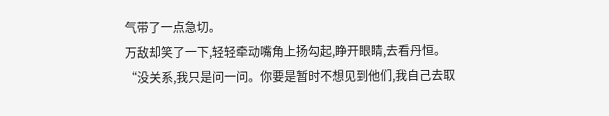气带了一点急切。
万敌却笑了一下,轻轻牵动嘴角上扬勾起,睁开眼睛,去看丹恒。
“没关系,我只是问一问。你要是暂时不想见到他们,我自己去取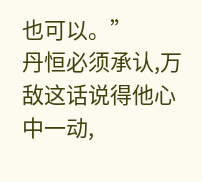也可以。”
丹恒必须承认,万敌这话说得他心中一动,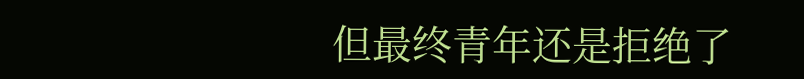但最终青年还是拒绝了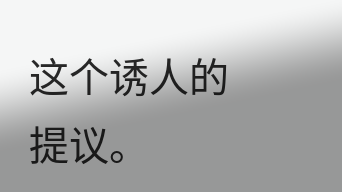这个诱人的提议。